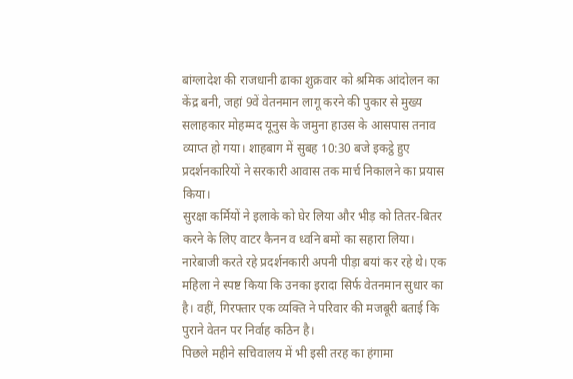बांग्लादेश की राजधानी ढाका शुक्रवार को श्रमिक आंदोलन का केंद्र बनी, जहां 9वें वेतनमान लागू करने की पुकार से मुख्य सलाहकार मोहम्मद यूनुस के जमुना हाउस के आसपास तनाव व्याप्त हो गया। शाहबाग में सुबह 10:30 बजे इकट्ठे हुए प्रदर्शनकारियों ने सरकारी आवास तक मार्च निकालने का प्रयास किया।
सुरक्षा कर्मियों ने इलाके को घेर लिया और भीड़ को तितर-बितर करने के लिए वाटर कैनन व ध्वनि बमों का सहारा लिया। नारेबाजी करते रहे प्रदर्शनकारी अपनी पीड़ा बयां कर रहे थे। एक महिला ने स्पष्ट किया कि उनका इरादा सिर्फ वेतनमान सुधार का है। वहीं, गिरफ्तार एक व्यक्ति ने परिवार की मजबूरी बताई कि पुराने वेतन पर निर्वाह कठिन है।
पिछले महीने सचिवालय में भी इसी तरह का हंगामा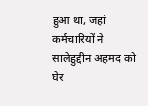हुआ था, जहां कर्मचारियों ने सालेहुद्दीन अहमद को घेर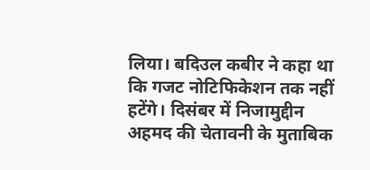लिया। बदिउल कबीर ने कहा था कि गजट नोटिफिकेशन तक नहीं हटेंगे। दिसंबर में निजामुद्दीन अहमद की चेतावनी के मुताबिक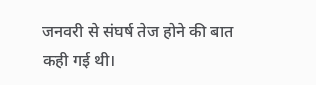जनवरी से संघर्ष तेज होने की बात कही गई थी।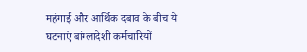महंगाई और आर्थिक दबाव के बीच ये घटनाएं बांग्लादेशी कर्मचारियों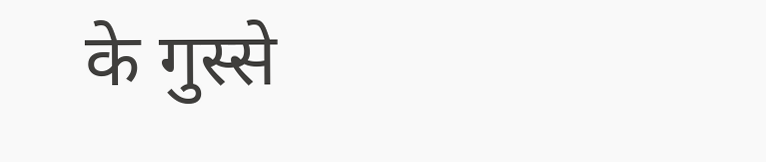के गुस्से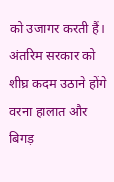को उजागर करती हैं। अंतरिम सरकार को शीघ्र कदम उठाने होंगे वरना हालात और बिगड़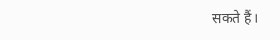सकते हैं।